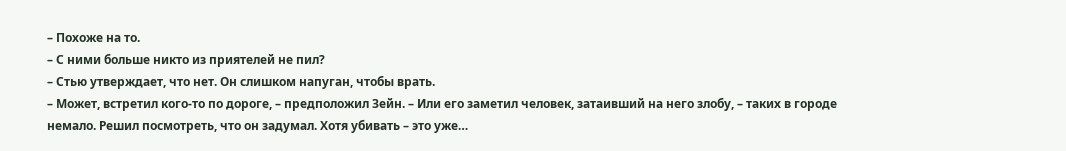– Похоже на то.
– С ними больше никто из приятелей не пил?
– Стью утверждает, что нет. Он слишком напуган, чтобы врать.
– Может, встретил кого-то по дороге, – предположил Зейн. – Или его заметил человек, затаивший на него злобу, – таких в городе немало. Решил посмотреть, что он задумал. Хотя убивать – это уже…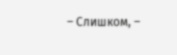– Слишком, –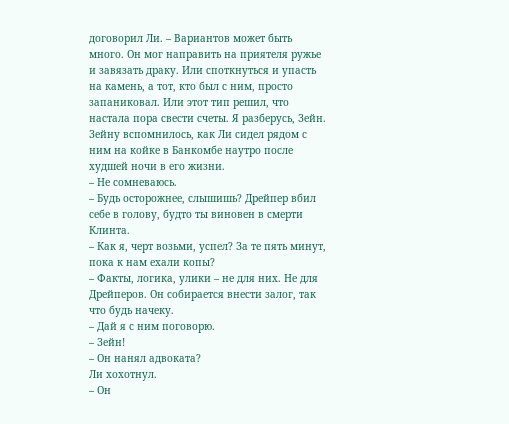договорил Ли. – Вариантов может быть много. Он мог направить на приятеля ружье и завязать драку. Или споткнуться и упасть на камень, а тот, кто был с ним, просто запаниковал. Или этот тип решил, что настала пора свести счеты. Я разберусь, Зейн.
Зейну вспомнилось, как Ли сидел рядом с ним на койке в Банкомбе наутро после худшей ночи в его жизни.
– Не сомневаюсь.
– Будь осторожнее, слышишь? Дрейпер вбил себе в голову, будто ты виновен в смерти Клинта.
– Как я, черт возьми, успел? За те пять минут, пока к нам ехали копы?
– Факты, логика, улики – не для них. Не для Дрейперов. Он собирается внести залог, так что будь начеку.
– Дай я с ним поговорю.
– Зейн!
– Он нанял адвоката?
Ли хохотнул.
– Он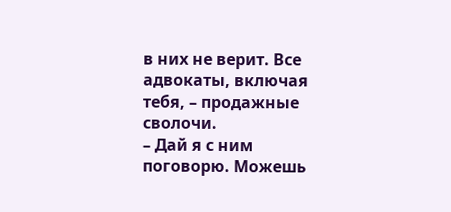в них не верит. Все адвокаты, включая тебя, – продажные сволочи.
– Дай я с ним поговорю. Можешь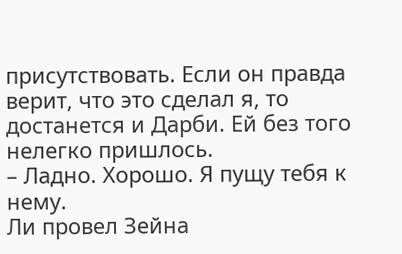присутствовать. Если он правда верит, что это сделал я, то достанется и Дарби. Ей без того нелегко пришлось.
– Ладно. Хорошо. Я пущу тебя к нему.
Ли провел Зейна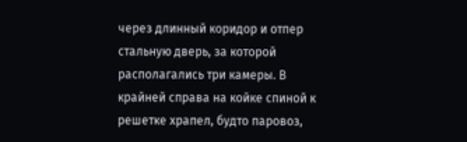через длинный коридор и отпер стальную дверь, за которой располагались три камеры. В крайней справа на койке спиной к решетке храпел, будто паровоз,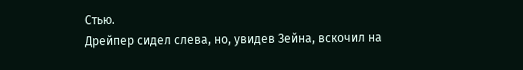Стью.
Дрейпер сидел слева, но, увидев Зейна, вскочил на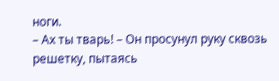ноги.
– Ах ты тварь! – Он просунул руку сквозь решетку, пытаясь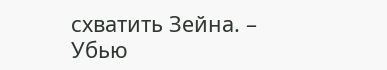схватить Зейна. – Убью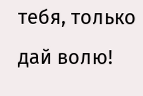тебя, только дай волю!